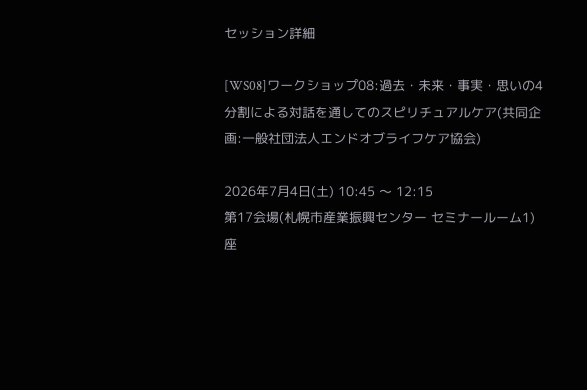セッション詳細

[WS08]ワークショップ08:過去・未来・事実・思いの4分割による対話を通してのスピリチュアルケア(共同企画:一般社団法人エンドオブライフケア協会)

2026年7月4日(土) 10:45 〜 12:15
第17会場(札幌市産業振興センター セミナールーム1)
座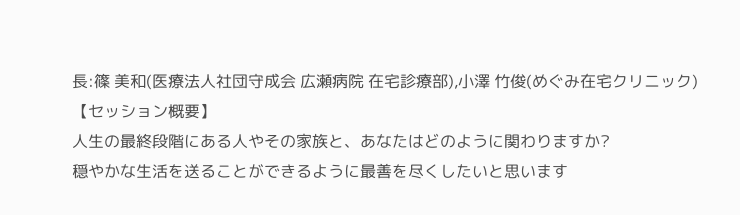長:篠 美和(医療法人社団守成会 広瀬病院 在宅診療部),小澤 竹俊(めぐみ在宅クリニック)
【セッション概要】
人生の最終段階にある人やその家族と、あなたはどのように関わりますか?
穏やかな生活を送ることができるように最善を尽くしたいと思います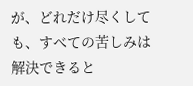が、どれだけ尽くしても、すべての苦しみは解決できると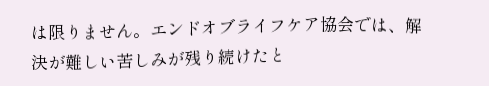は限りません。エンドオブライフケア協会では、解決が難しい苦しみが残り続けたと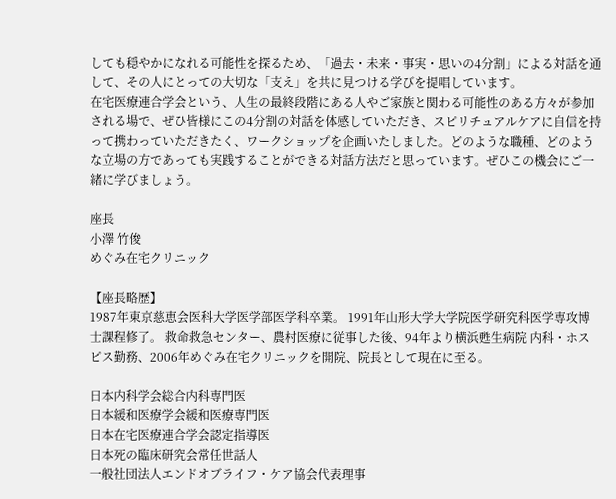しても穏やかになれる可能性を探るため、「過去・未来・事実・思いの4分割」による対話を通して、その人にとっての大切な「支え」を共に見つける学びを提唱しています。
在宅医療連合学会という、人生の最終段階にある人やご家族と関わる可能性のある方々が参加される場で、ぜひ皆様にこの4分割の対話を体感していただき、スピリチュアルケアに自信を持って携わっていただきたく、ワークショップを企画いたしました。どのような職種、どのような立場の方であっても実践することができる対話方法だと思っています。ぜひこの機会にご一緒に学びましょう。

座長
小澤 竹俊
めぐみ在宅クリニック

【座長略歴】
1987年東京慈恵会医科大学医学部医学科卒業。 1991年山形大学大学院医学研究科医学専攻博士課程修了。 救命救急センター、農村医療に従事した後、94年より横浜甦生病院 内科・ホスピス勤務、2006年めぐみ在宅クリニックを開院、院長として現在に至る。

日本内科学会総合内科専門医
日本緩和医療学会緩和医療専門医
日本在宅医療連合学会認定指導医
日本死の臨床研究会常任世話人
一般社団法人エンドオブライフ・ケア協会代表理事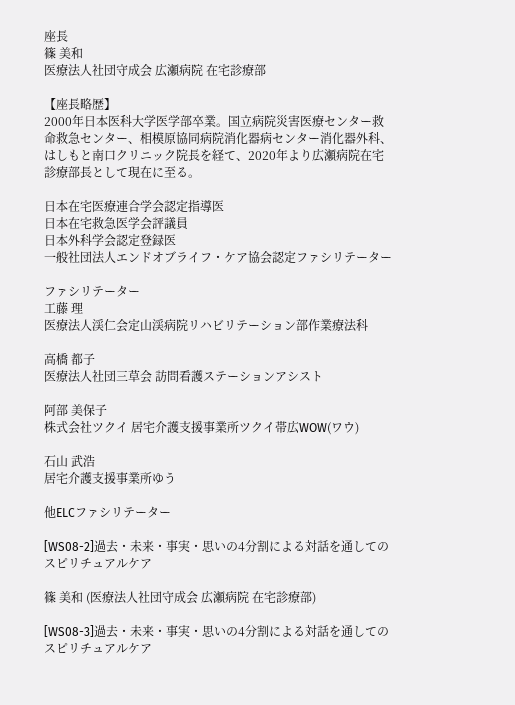座長
篠 美和
医療法人社団守成会 広瀬病院 在宅診療部

【座長略歴】
2000年日本医科大学医学部卒業。国立病院災害医療センター救命救急センター、相模原協同病院消化器病センター消化器外科、はしもと南口クリニック院長を経て、2020年より広瀬病院在宅診療部長として現在に至る。

日本在宅医療連合学会認定指導医
日本在宅救急医学会評議員
日本外科学会認定登録医
一般社団法人エンドオブライフ・ケア協会認定ファシリテーター

ファシリテーター
工藤 理
医療法人渓仁会定山渓病院リハビリテーション部作業療法科

高橋 都子
医療法人社団三草会 訪問看護ステーションアシスト

阿部 美保子
株式会社ツクイ 居宅介護支援事業所ツクイ帯広WOW(ワウ)

石山 武浩
居宅介護支援事業所ゆう

他ELCファシリテーター

[WS08-2]過去・未来・事実・思いの4分割による対話を通してのスピリチュアルケア

篠 美和 (医療法人社団守成会 広瀬病院 在宅診療部)

[WS08-3]過去・未来・事実・思いの4分割による対話を通してのスピリチュアルケア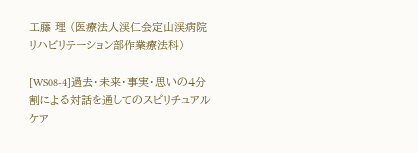工藤 理 (医療法人渓仁会定山渓病院 リハビリテーション部作業療法科)

[WS08-4]過去・未来・事実・思いの4分割による対話を通してのスピリチュアルケア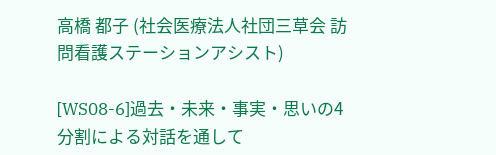高橋 都子 (社会医療法人社団三草会 訪問看護ステーションアシスト)

[WS08-6]過去・未来・事実・思いの4分割による対話を通して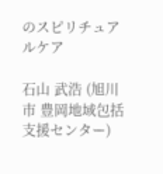のスピリチュアルケア

石山 武浩 (旭川市 豊岡地域包括支援センター)